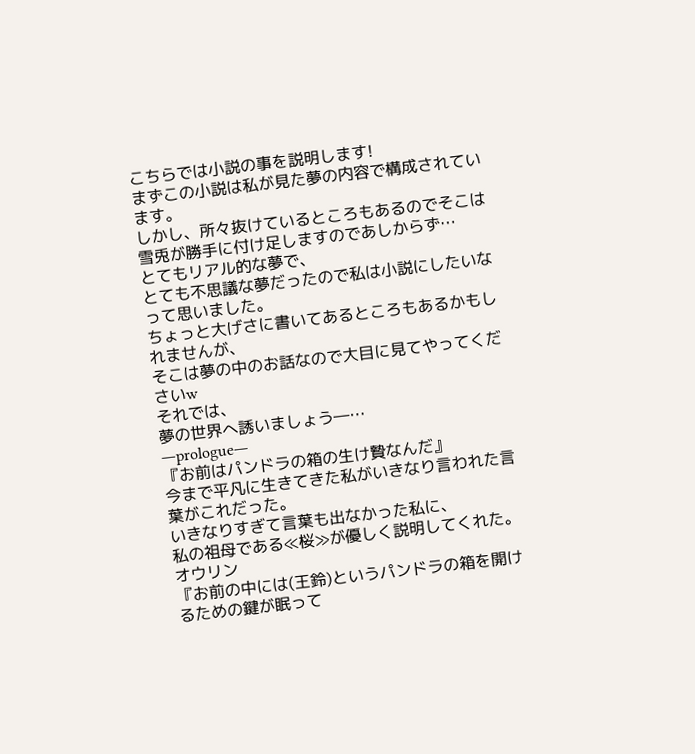こちらでは小説の事を説明します!
まずこの小説は私が見た夢の内容で構成されています。
しかし、所々抜けているところもあるのでそこは雪兎が勝手に付け足しますのであしからず…
とてもリアル的な夢で、
とても不思議な夢だったので私は小説にしたいなって思いました。
ちょっと大げさに書いてあるところもあるかもしれませんが、
そこは夢の中のお話なので大目に見てやってくださいw
それでは、
夢の世界へ誘いましょう―…
―prologue―
『お前はパンドラの箱の生け贄なんだ』
今まで平凡に生きてきた私がいきなり言われた言葉がこれだった。
いきなりすぎて言葉も出なかった私に、
私の祖母である≪桜≫が優しく説明してくれた。
オウリン
『お前の中には(王鈴)というパンドラの箱を開けるための鍵が眠って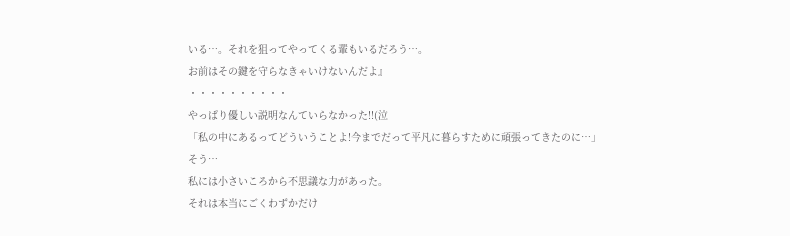いる…。それを狙ってやってくる輩もいるだろう…。
お前はその鍵を守らなきゃいけないんだよ』
・・・・・・・・・・
やっぱり優しい説明なんていらなかった!!(泣
「私の中にあるってどういうことよ!今までだって平凡に暮らすために頑張ってきたのに…」
そう…
私には小さいころから不思議な力があった。
それは本当にごくわずかだけ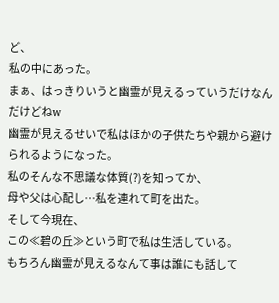ど、
私の中にあった。
まぁ、はっきりいうと幽霊が見えるっていうだけなんだけどねw
幽霊が見えるせいで私はほかの子供たちや親から避けられるようになった。
私のそんな不思議な体質(?)を知ってか、
母や父は心配し…私を連れて町を出た。
そして今現在、
この≪碧の丘≫という町で私は生活している。
もちろん幽霊が見えるなんて事は誰にも話して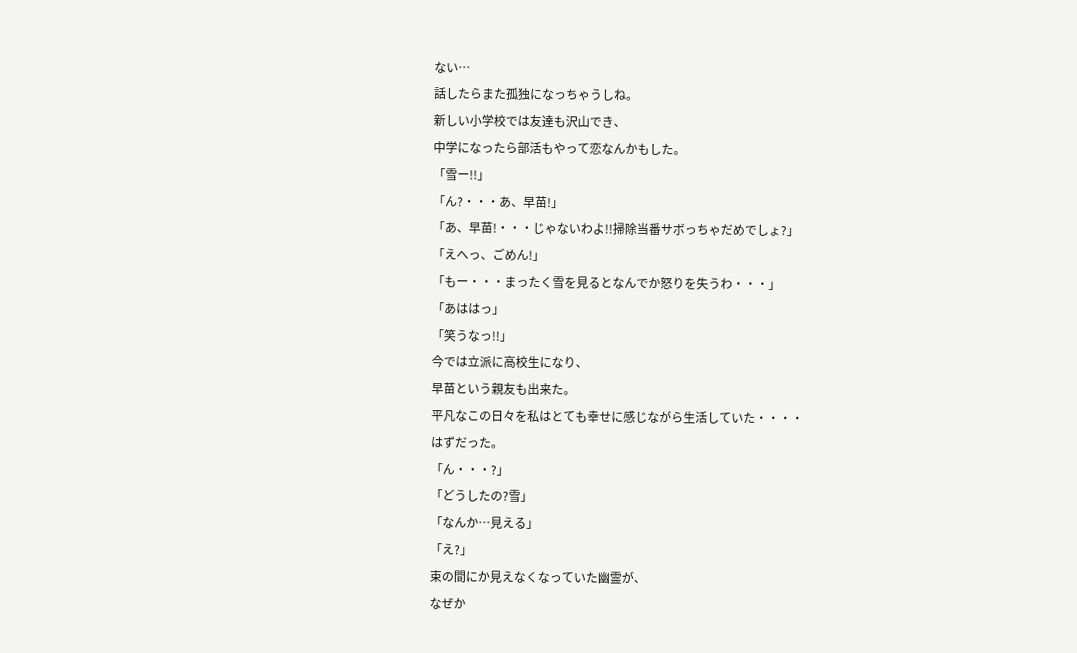ない…
話したらまた孤独になっちゃうしね。
新しい小学校では友達も沢山でき、
中学になったら部活もやって恋なんかもした。
「雪ー!!」
「ん?・・・あ、早苗!」
「あ、早苗!・・・じゃないわよ!!掃除当番サボっちゃだめでしょ?」
「えへっ、ごめん!」
「もー・・・まったく雪を見るとなんでか怒りを失うわ・・・」
「あははっ」
「笑うなっ!!」
今では立派に高校生になり、
早苗という親友も出来た。
平凡なこの日々を私はとても幸せに感じながら生活していた・・・・
はずだった。
「ん・・・?」
「どうしたの?雪」
「なんか…見える」
「え?」
束の間にか見えなくなっていた幽霊が、
なぜか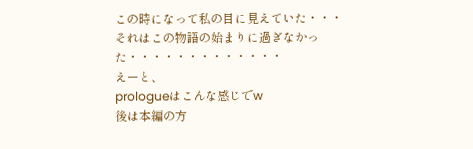この時になって私の目に見えていた・・・
それはこの物語の始まりに過ぎなかった・・・・・・・・・・・・・
えーと、
prologueはこんな感じでw
後は本編の方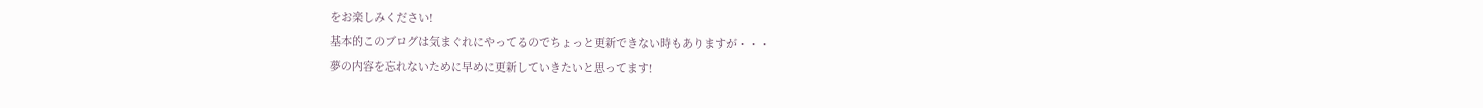をお楽しみください!
基本的このブログは気まぐれにやってるのでちょっと更新できない時もありますが・・・
夢の内容を忘れないために早めに更新していきたいと思ってます!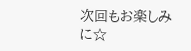次回もお楽しみに☆